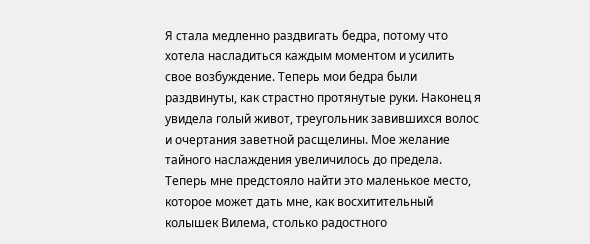Я стала медленно раздвигать бедра, потому что хотела насладиться каждым моментом и усилить свое возбуждение. Теперь мои бедра были раздвинуты, как страстно протянутые руки. Наконец я увидела голый живот, треугольник завившихся волос и очертания заветной расщелины. Мое желание тайного наслаждения увеличилось до предела. Теперь мне предстояло найти это маленькое место, которое может дать мне, как восхитительный колышек Вилема, столько радостного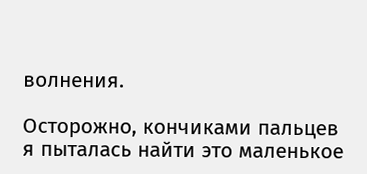волнения.

Осторожно, кончиками пальцев я пыталась найти это маленькое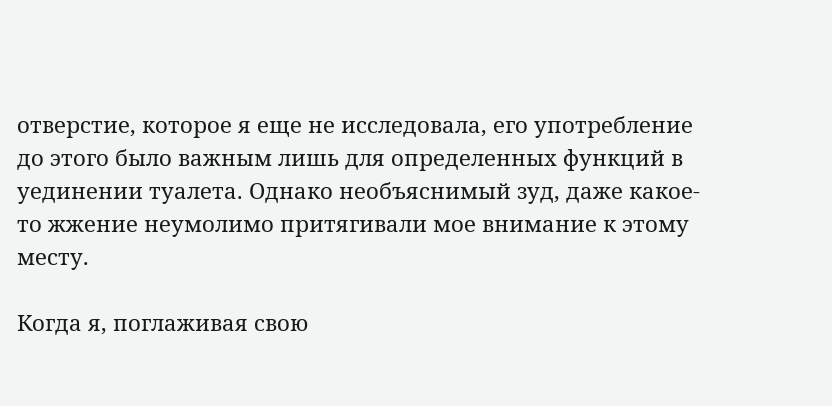отверстие, которое я еще не исследовала, его употребление до этого было важным лишь для определенных функций в уединении туалета. Однако необъяснимый зуд, даже какое-то жжение неумолимо притягивали мое внимание к этому месту.

Когда я, поглаживая свою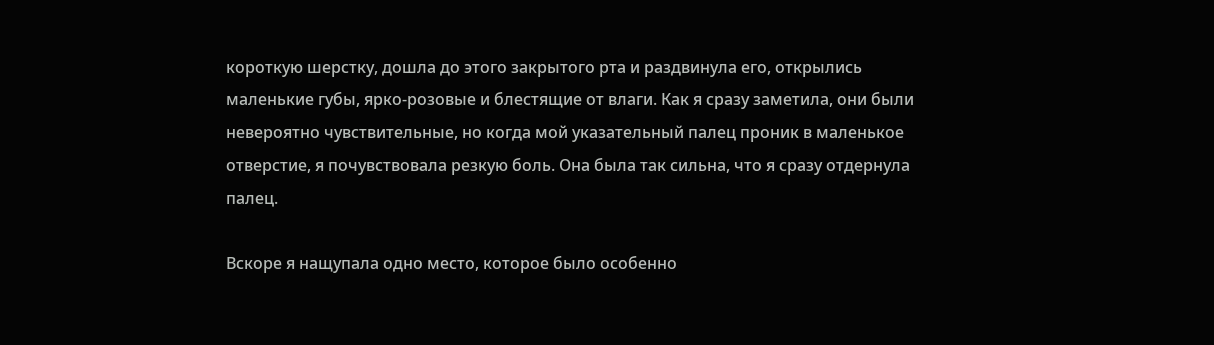короткую шерстку, дошла до этого закрытого рта и раздвинула его, открылись маленькие губы, ярко-розовые и блестящие от влаги. Как я сразу заметила, они были невероятно чувствительные, но когда мой указательный палец проник в маленькое отверстие, я почувствовала резкую боль. Она была так сильна, что я сразу отдернула палец.

Вскоре я нащупала одно место, которое было особенно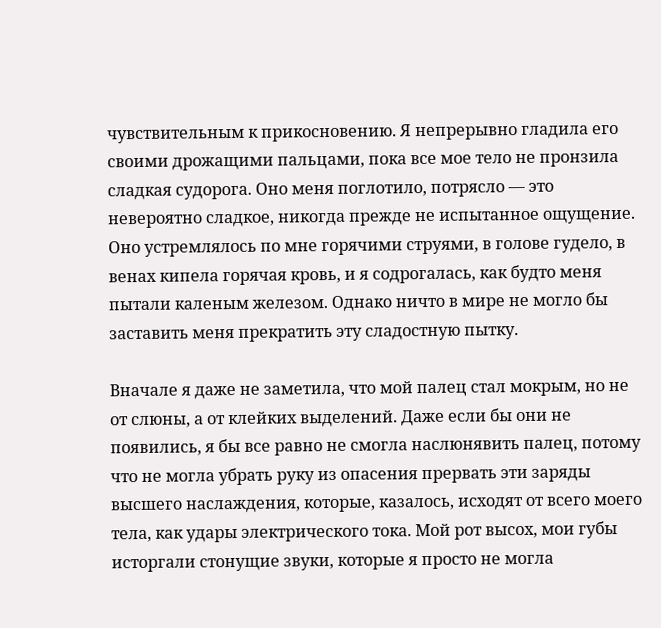чувствительным к прикосновению. Я непрерывно гладила его своими дрожащими пальцами, пока все мое тело не пронзила сладкая судорога. Оно меня поглотило, потрясло — это невероятно сладкое, никогда прежде не испытанное ощущение. Оно устремлялось по мне горячими струями, в голове гудело, в венах кипела горячая кровь, и я содрогалась, как будто меня пытали каленым железом. Однако ничто в мире не могло бы заставить меня прекратить эту сладостную пытку.

Вначале я даже не заметила, что мой палец стал мокрым, но не от слюны, а от клейких выделений. Даже если бы они не появились, я бы все равно не смогла наслюнявить палец, потому что не могла убрать руку из опасения прервать эти заряды высшего наслаждения, которые, казалось, исходят от всего моего тела, как удары электрического тока. Мой рот высох, мои губы исторгали стонущие звуки, которые я просто не могла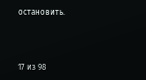остановить.



17 из 98